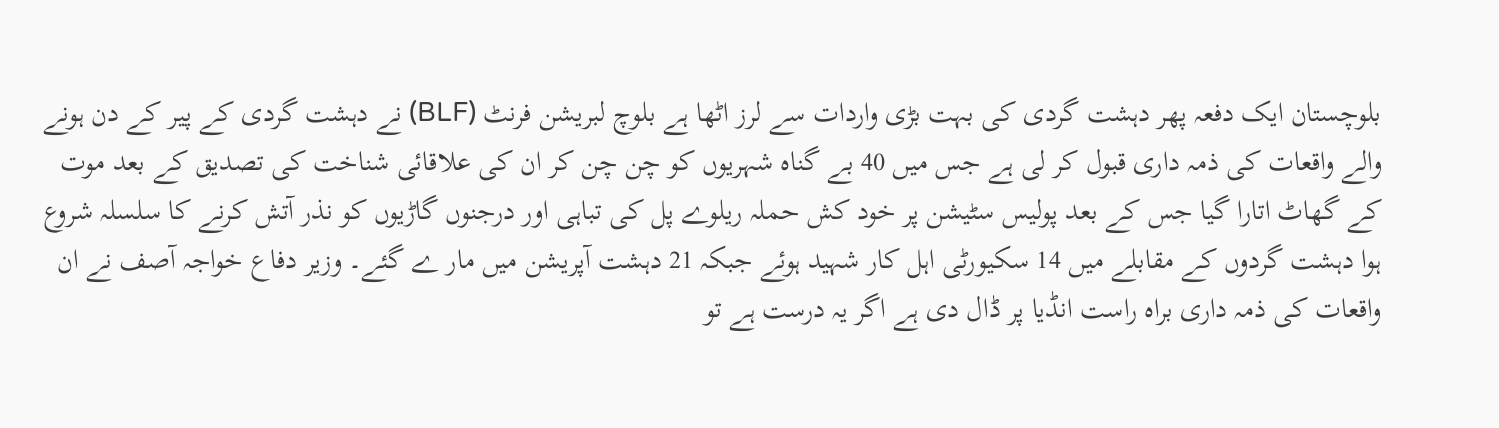بلوچستان ایک دفعہ پھر دہشت گردی کی بہت بڑی واردات سے لرز اٹھا ہے بلوچ لبریشن فرنٹ (BLF) نے دہشت گردی کے پیر کے دن ہونے والے واقعات کی ذمہ داری قبول کر لی ہے جس میں 40 بے گناہ شہریوں کو چن چن کر ان کی علاقائی شناخت کی تصدیق کے بعد موت کے گھاٹ اتارا گیا جس کے بعد پولیس سٹیشن پر خود کش حملہ ریلوے پل کی تباہی اور درجنوں گاڑیوں کو نذر آتش کرنے کا سلسلہ شروع ہوا دہشت گردوں کے مقابلے میں 14 سکیورٹی اہل کار شہید ہوئے جبکہ 21 دہشت آپریشن میں مار ے گئے۔ وزیر دفاع خواجہ آصف نے ان واقعات کی ذمہ داری براہ راست انڈیا پر ڈال دی ہے اگر یہ درست ہے تو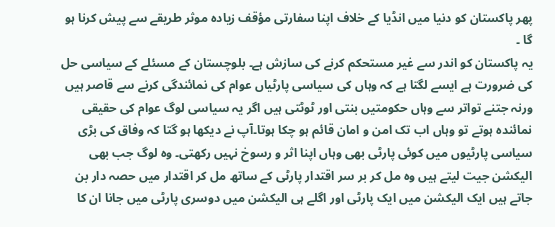پھر پاکستان کو دنیا میں انڈیا کے خلاف اپنا سفارتی مؤقف زیادہ موثر طریقے سے پیش کرنا ہو گا ۔
یہ پاکستان کو اندر سے غیر مستحکم کرنے کی سازش ہے۔ بلوچستان کے مسئلے کے سیاسی حل کی ضرورت ہے ایسے لگتا ہے کہ وہاں کی سیاسی پارٹیاں عوام کی نمائندگی کرنے سے قاصر ہیں ورنہ جتنے تواتر سے وہاں حکومتیں بنتی اور ٹوٹتی ہیں اگر یہ سیاسی لوگ عوام کی حقیقی نمائندہ ہوتے تو وہاں اب تک امن و امان قائم ہو چکا ہوتا۔آپ نے دیکھا ہو گتا کہ وفاق کی بڑی سیاسی پارٹیوں میں کوئی پارٹی بھی وہاں اپنا اثر و رسوخ نہیں رکھتی۔ وہ لوگ جب بھی الیکشن جیت لیتے ہیں وہ مل کر بر سر اقتدار پارٹی کے ساتھ مل کر اقتدار میں حصہ دار بن جاتے ہیں ایک الیکشن میں ایک پارٹی اور اگلے ہی الیکشن میں دوسری پارٹی میں جانا ان کا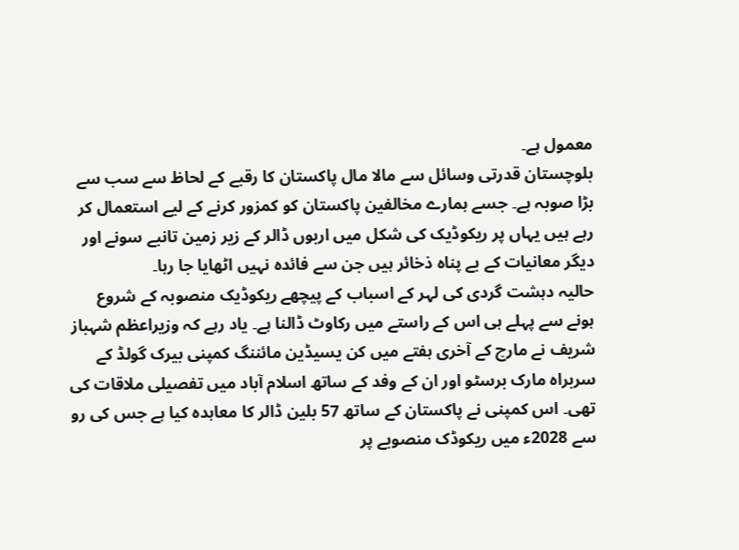معمول ہے۔
بلوچستان قدرتی وسائل سے مالا مال پاکستان کا رقبے کے لحاظ سے سب سے بڑا صوبہ ہے۔ جسے ہمارے مخالفین پاکستان کو کمزور کرنے کے لیے استعمال کر رہے ہیں یہاں پر ریکوڈیک کی شکل میں اربوں ڈالر کے زیر زمین تانبے سونے اور دیگر معانیات کے بے پناہ ذخائر ہیں جن سے فائدہ نہیں اٹھایا جا رہا۔
حالیہ دہشت گردی کی لہر کے اسباب کے پیچھے ریکوڈیک منصوبہ کے شروع ہونے سے پہلے ہی اس کے راستے میں رکاوٹ ڈالنا ہے۔ یاد رہے کہ وزیراعظم شہباز شریف نے مارچ کے آخری ہفتے میں کن یسیڈین مائننگ کمپنی بیرک گولڈ کے سربراہ مارک برسٹو اور ان کے وفد کے ساتھ اسلام آباد میں تفصیلی ملاقات کی تھی۔ اس کمپنی نے پاکستان کے ساتھ 57 بلین ڈالر کا معاہدہ کیا ہے جس کی رو سے 2028ء میں ریکوڈک منصوبے پر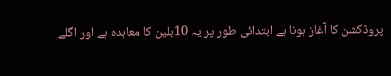پروڈکشن کا آغاز ہونا ہے ابتدائی طور پر یہ 10بلین کا معاہدہ ہے اور اگلے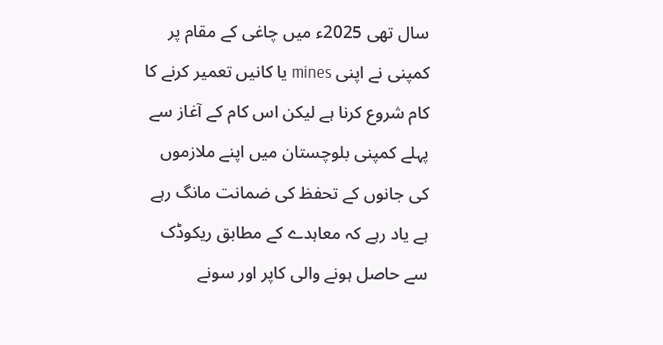سال تھی 2025ء میں چاغی کے مقام پر کمپنی نے اپنی mines یا کانیں تعمیر کرنے کا کام شروع کرنا ہے لیکن اس کام کے آغاز سے پہلے کمپنی بلوچستان میں اپنے ملازموں کی جانوں کے تحفظ کی ضمانت مانگ رہے ہے یاد رہے کہ معاہدے کے مطابق ریکوڈک سے حاصل ہونے والی کاپر اور سونے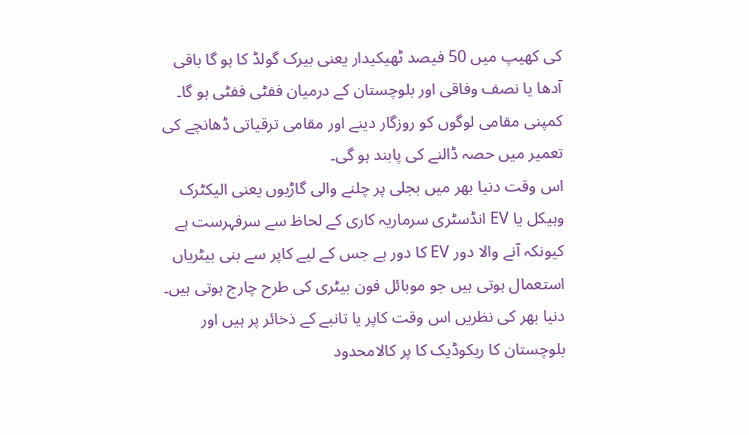کی کھیپ میں 50 فیصد ٹھیکیدار یعنی بیرک گولڈ کا ہو گا باقی آدھا یا نصف وفاقی اور بلوچستان کے درمیان ففٹی ففٹی ہو گا۔ کمپنی مقامی لوگوں کو روزگار دینے اور مقامی ترقیاتی ڈھانچے کی تعمیر میں حصہ ڈالنے کی پابند ہو گی۔
اس وقت دنیا بھر میں بجلی پر چلنے والی گاڑیوں یعنی الیکٹرک وہیکل یا EV انڈسٹری سرماریہ کاری کے لحاظ سے سرفہرست ہے کیونکہ آنے والا دور EV کا دور ہے جس کے لیے کاپر سے بنی بیٹریاں استعمال ہوتی ہیں جو موبائل فون بیٹری کی طرح چارج ہوتی ہیں۔ دنیا بھر کی نظریں اس وقت کاپر یا تانبے کے ذخائر پر ہیں اور بلوچستان کا ریکوڈیک کا پر کالامحدود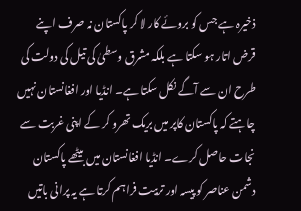ذخیرہ ہے جس کو بروئے کار لا کر پاکستان نہ صرف اپنے قرض اتار ہو سکتا ہے بلکہ مشرق وسطیٰ کی تیل کی دولت کی طرح ان سے آگے نکل سکتا ہے۔ انڈیا اور افغانستان نہیں چاہتے کہ پاکستان کاپر میں بریک تھرو کر کے اپنی غربت سے نجات حاصل کرے۔ انڈیا افغانستان میں بیٹھے پاکستان دشمن عناصر کو پیسہ اور تربیت فراہم کرتا ہے یہ پرانی باتیں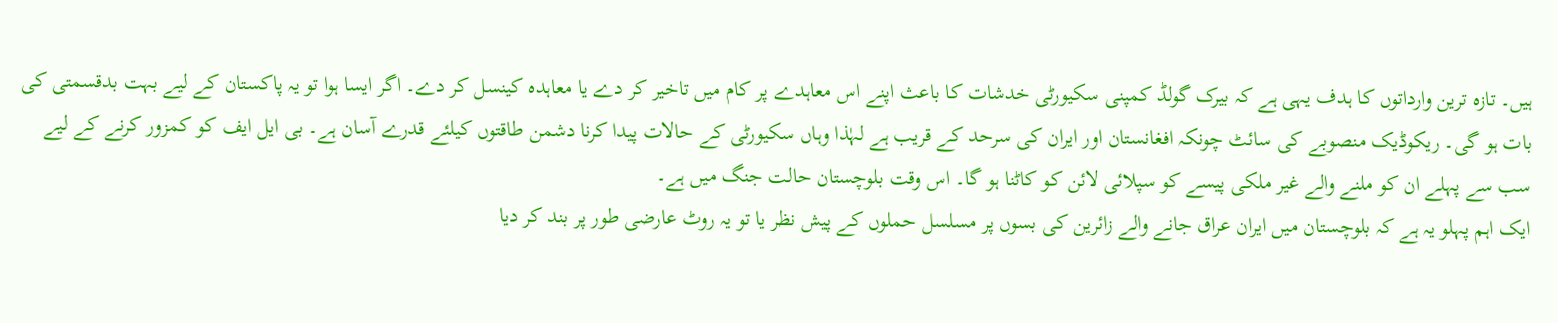ہیں۔ تازہ ترین وارداتوں کا ہدف یہی ہے کہ بیرک گولڈ کمپنی سکیورٹی خدشات کا باعث اپنے اس معاہدے پر کام میں تاخیر کر دے یا معاہدہ کینسل کر دے۔ اگر ایسا ہوا تو یہ پاکستان کے لیے بہت بدقسمتی کی بات ہو گی۔ ریکوڈیک منصوبے کی سائٹ چونکہ افغانستان اور ایران کی سرحد کے قریب ہے لہٰذا وہاں سکیورٹی کے حالات پیدا کرنا دشمن طاقتوں کیلئے قدرے آسان ہے۔ بی ایل ایف کو کمزور کرنے کے لیے سب سے پہلے ان کو ملنے والے غیر ملکی پیسے کو سپلائی لائن کو کاٹنا ہو گا۔ اس وقت بلوچستان حالت جنگ میں ہے۔
ایک اہم پہلو یہ ہے کہ بلوچستان میں ایران عراق جانے والے زائرین کی بسوں پر مسلسل حملوں کے پیش نظر یا تو یہ روٹ عارضی طور پر بند کر دیا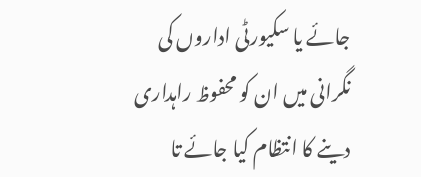جائے یا سکیورٹی اداروں کی نگرانی میں ان کو محفوظ راہداری دینے کا انتظام کیا جائے تا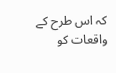کہ اس طرح کے واقعات کو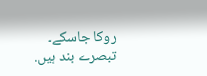روکا جاسکے۔
تبصرے بند ہیں.